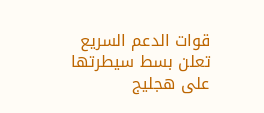قوات الدعم السريع تعلن بسط سيطرتها على هجليج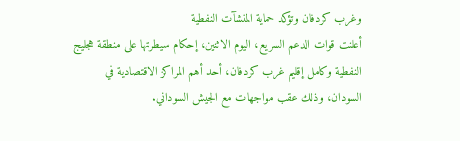وغرب كردفان وتؤكد حماية المنشآت النفطية
أعلنت قوات الدعم السريع، اليوم الاثنين، إحكام سيطرتها على منطقة هجليج النفطية وكامل إقليم غرب كردفان، أحد أهم المراكز الاقتصادية في السودان، وذلك عقب مواجهات مع الجيش السوداني.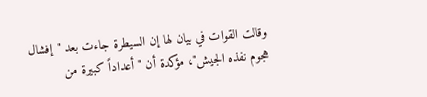وقالت القوات في بيان لها إن السيطرة جاءت بعد "إفشال هجوم نفذه الجيش"، مؤكدة أن "أعداداً كبيرة من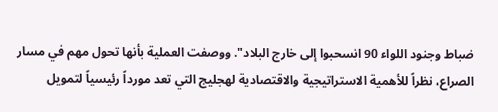ضباط وجنود اللواء 90 انسحبوا إلى خارج البلاد". ووصفت العملية بأنها تحول مهم في مسار الصراع، نظراً للأهمية الاستراتيجية والاقتصادية لهجليج التي تعد مورداً رئيسياً لتمويل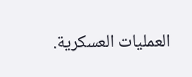العمليات العسكرية.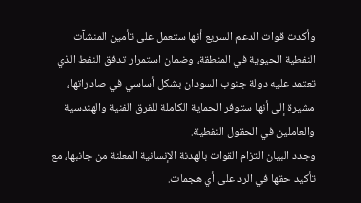وأكدت قوات الدعم السريع أنها ستعمل على تأمين المنشآت النفطية الحيوية في المنطقة، وضمان استمرار تدفق النفط الذي تعتمد عليه دولة جنوب السودان بشكل أساسي في صادراتها، مشيرة إلى أنها ستوفر الحماية الكاملة للفرق الفنية والهندسية والعاملين في الحقول النفطية.
وجدد البيان التزام القوات بالهدنة الإنسانية المعلنة من جانبها، مع تأكيد حقها في الرد على أي هجمات.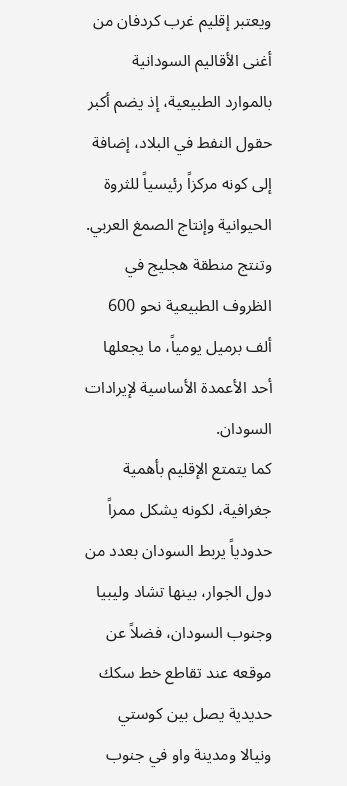ويعتبر إقليم غرب كردفان من أغنى الأقاليم السودانية بالموارد الطبيعية، إذ يضم أكبر حقول النفط في البلاد، إضافة إلى كونه مركزاً رئيسياً للثروة الحيوانية وإنتاج الصمغ العربي. وتنتج منطقة هجليج في الظروف الطبيعية نحو 600 ألف برميل يومياً، ما يجعلها أحد الأعمدة الأساسية لإيرادات السودان.
كما يتمتع الإقليم بأهمية جغرافية، لكونه يشكل ممراً حدودياً يربط السودان بعدد من دول الجوار، بينها تشاد وليبيا وجنوب السودان، فضلاً عن موقعه عند تقاطع خط سكك حديدية يصل بين كوستي ونيالا ومدينة واو في جنوب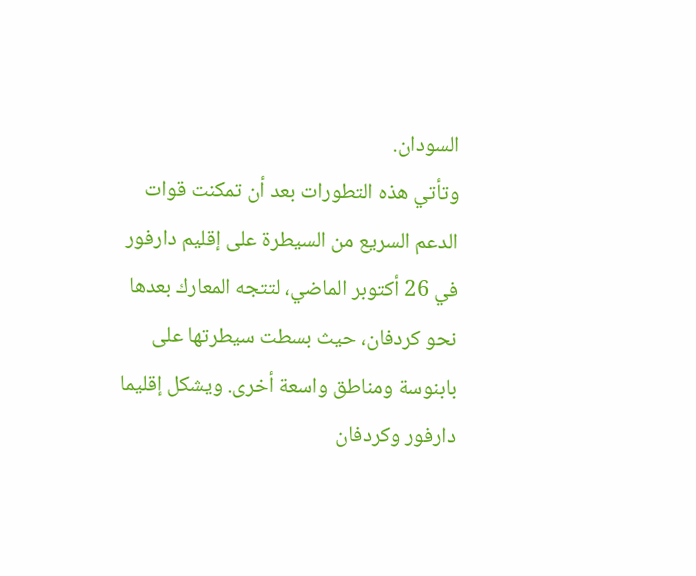السودان.
وتأتي هذه التطورات بعد أن تمكنت قوات الدعم السريع من السيطرة على إقليم دارفور في 26 أكتوبر الماضي، لتتجه المعارك بعدها نحو كردفان، حيث بسطت سيطرتها على بابنوسة ومناطق واسعة أخرى. ويشكل إقليما دارفور وكردفان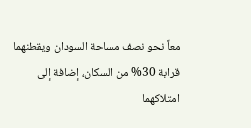معاً نحو نصف مساحة السودان ويقطنهما قرابة 30% من السكان، إضافة إلى امتلاكهما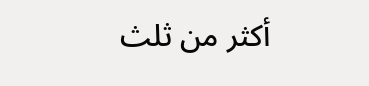أكثر من ثلث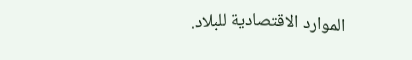الموارد الاقتصادية للبلاد.